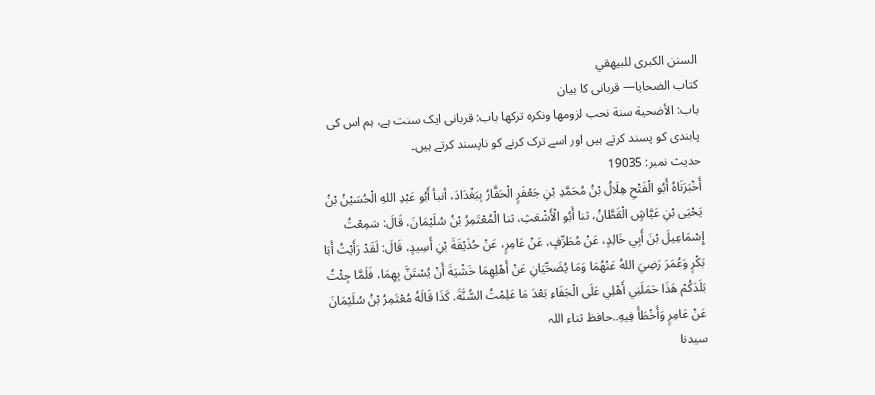السنن الكبرى للبيهقي
كتاب الضحايا— قربانى کا بیان
باب: الأضحية سنة نحب لزومها ونكره تركها باب: قربانی ایک سنت ہے، ہم اس کی پابندی کو پسند کرتے ہیں اور اسے ترک کرنے کو ناپسند کرتے ہیں۔
حدیث نمبر: 19035
أَخْبَرَنَاهُ أَبُو الْفَتْحِ هِلَالُ بْنُ مُحَمَّدِ بْنِ جَعْفَرٍ الْحَفَّارُ بِبَغْدَادَ، أنبأ أَبُو عَبْدِ اللهِ الْحُسَيْنُ بْنُ يَحْيَى بْنِ عَيَّاشٍ الْقَطَّانُ، ثنا أَبُو الْأَشْعَثِ، ثنا الْمُعْتَمِرُ بْنُ سُلَيْمَانَ، قَالَ: سَمِعْتُ إِسْمَاعِيلَ بْنَ أَبِي خَالِدٍ، عَنْ مُطَرِّفٍ، عَنْ عَامِرٍ، عَنْ حُذَيْفَةَ بْنِ أَسِيدٍ، قَالَ: لَقَدْ رَأَيْتُ أَبَا بَكْرٍ وَعُمَرَ رَضِيَ اللهُ عَنْهُمَا وَمَا يُضَحِّيَانِ عَنْ أَهْلِهِمَا خَشْيَةَ أَنْ يُسْتَنَّ بِهِمَا، فَلَمَّا جِئْتُ بَلَدَكُمْ هَذَا حَمَلَنِي أَهْلِي عَلَى الْجَفَاءِ بَعْدَ مَا عَلِمْتُ السُّنَّةَ. كَذَا قَالَهُ مُعْتَمِرُ بْنُ سُلَيْمَانَ عَنْ عَامِرٍ وَأَخْطَأَ فِيهِ..حافظ ثناء اللہ
سیدنا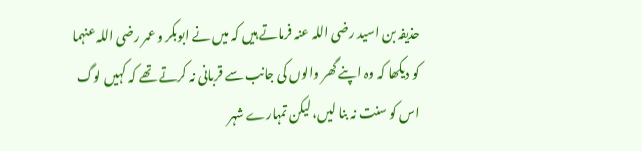حذیفہ بن اسید رضی اللہ عنہ فرماتے ہیں کہ میں نے ابوبکر و عمر رضی اللہ عنہما کو دیکھا کہ وہ اپنے گھر والوں کی جانب سے قربانی نہ کرتے تھے کہ کہیں لوگ اس کو سنت نہ بنا لیں، لیکن تمہارے شہر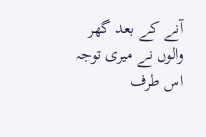آنے کے بعد گھر والوں نے میری توجہ اس طرف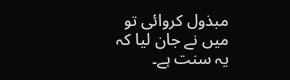مبذول کروائی تو میں نے جان لیا کہ یہ سنت ہے۔